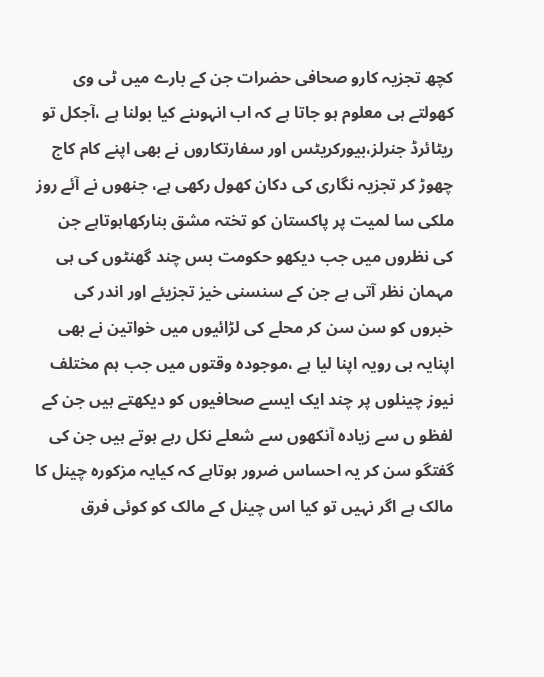کچھ تجزیہ کارو صحافی حضرات جن کے بارے میں ٹی وی کھولتے ہی معلوم ہو جاتا ہے کہ اب انہوںنے کیا بولنا ہے ،آجکل تو ریٹائرڈ جنرلز،بیورکریٹس اور سفارتکاروں نے بھی اپنے کام کاج چھوڑ کر تجزیہ نگاری کی دکان کھول رکھی ہے، جنھوں نے آئے روز ملکی سا لمیت پر پاکستان کو تختہ مشق بنارکھاہوتاہے جن کی نظروں میں جب دیکھو حکومت بس چند گھنٹوں کی ہی مہمان نظر آتی ہے جن کے سنسنی خیز تجزیئے اور اندر کی خبروں کو سن سن کر محلے کی لڑائیوں میں خواتین نے بھی اپنایہ ہی رویہ اپنا لیا ہے ،موجودہ وقتوں میں جب ہم مختلف نیوز چینلوں پر چند ایک ایسے صحافیوں کو دیکھتے ہیں جن کے لفظو ں سے زیادہ آنکھوں سے شعلے نکل رہے ہوتے ہیں جن کی گفتگو سن کر یہ احساس ضرور ہوتاہے کہ کیایہ مزکورہ چینل کا مالک ہے اگر نہیں تو کیا اس چینل کے مالک کو کوئی فرق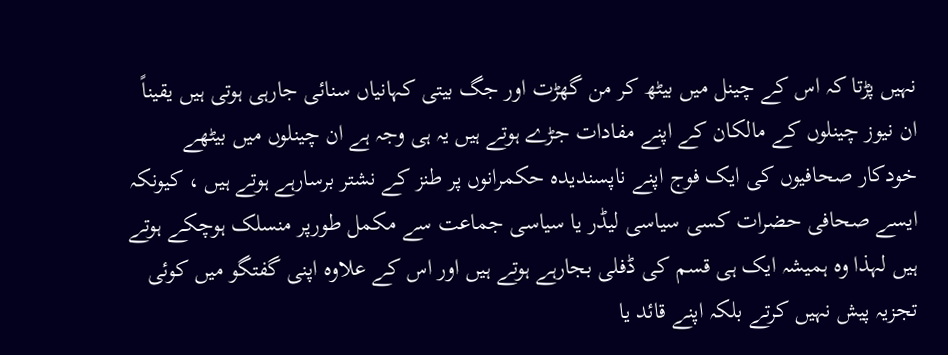نہیں پڑتا کہ اس کے چینل میں بیٹھ کر من گھڑت اور جگ بیتی کہانیاں سنائی جارہی ہوتی ہیں یقیناً ان نیوز چینلوں کے مالکان کے اپنے مفادات جڑے ہوتے ہیں یہ ہی وجہ ہے ان چینلوں میں بیٹھے خودکار صحافیوں کی ایک فوج اپنے ناپسندیدہ حکمرانوں پر طنز کے نشتر برسارہے ہوتے ہیں ، کیونکہ ایسے صحافی حضرات کسی سیاسی لیڈر یا سیاسی جماعت سے مکمل طورپر منسلک ہوچکے ہوتے ہیں لہذا وہ ہمیشہ ایک ہی قسم کی ڈفلی بجارہے ہوتے ہیں اور اس کے علاوہ اپنی گفتگو میں کوئی تجزیہ پیش نہیں کرتے بلکہ اپنے قائد یا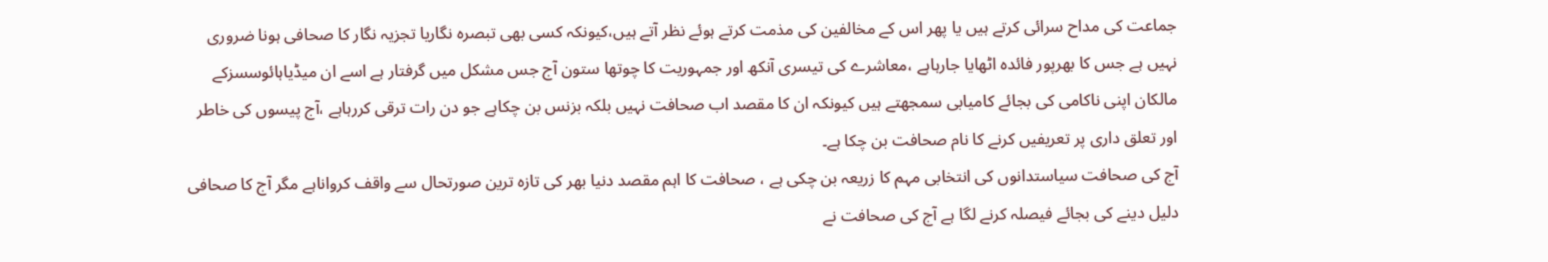جماعت کی مداح سرائی کرتے ہیں یا پھر اس کے مخالفین کی مذمت کرتے ہوئے نظر آتے ہیں،کیونکہ کسی بھی تبصرہ نگاریا تجزیہ نگار کا صحافی ہونا ضروری نہیں ہے جس کا بھرپور فائدہ اٹھایا جارہاہے ،معاشرے کی تیسری آنکھ اور جمہوریت کا چوتھا ستون آج جس مشکل میں گرفتار ہے اسے ان میڈیاہائوسسزکے مالکان اپنی ناکامی کی بجائے کامیابی سمجھتے ہیں کیونکہ ان کا مقصد اب صحافت نہیں بلکہ بزنس بن چکاہے جو دن رات ترقی کررہاہے ،آج پیسوں کی خاطر اور تعلق داری پر تعریفیں کرنے کا نام صحافت بن چکا ہے۔
آج کی صحافت سیاستدانوں کی انتخابی مہم کا زریعہ بن چکی ہے ، صحافت کا اہم مقصد دنیا بھر کی تازہ ترین صورتحال سے واقف کرواناہے مگر آج کا صحافی دلیل دینے کی بجائے فیصلہ کرنے لگا ہے آج کی صحافت نے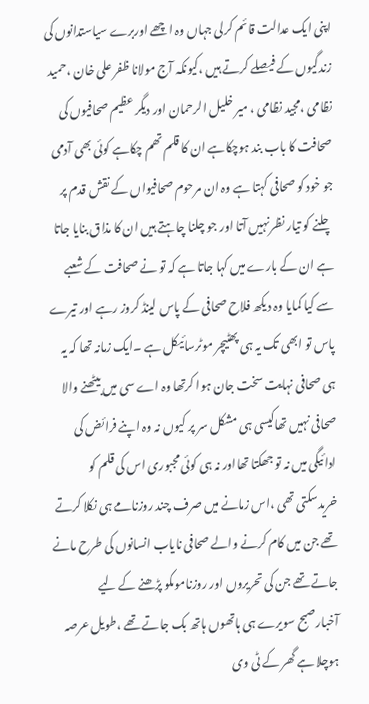اپنی ایک عدالت قائم کرلی جہاں وہ اچھے اوربرے سیاستدانوں کی زندگیوں کے فیصلے کرتے ہیں ،کیونکہ آج مولانا ظفر علی خان ،حمید نظامی ،مجید نظامی ، میر خلیل الرحمان اور دیگر عظیم صحافیوں کی صحافت کا باب بند ہوچکاہے ان کا قلم تھم چکاہے کوئی بھی آدمی جو خود کو صحافی کہتا ہے وہ ان مرحوم صحافیواں کے نقش قدم پر چلنے کو تیار نظرنہیں آتا اور جو چلنا چاہتے ہیں ان کا مذاق بنایا جاتا ہے ان کے بارے میں کہا جاتا ہے کہ تو نے صحافت کے شعبے سے کیا کمایا وہ دیکھ فلاح صحافی کے پاس لینڈ کروز رہے اور تیرے پاس تو ابھی تک یہ ہی پھٹیچر موٹرسائیکل ہے ۔ایک زمانہ تھا کہ یہ ہی صحافی نہایت سخت جان ہوا کرتھا وہ اے سی میں بیٹھنے والا صحافی نہیں تھاکیسی ہی مشکل سر پر کیوں نہ وہ اپنے فرائض کی ادائیگی میں نہ تو جھکتا تھااور نہ ہی کوئی مجبوری اس کی قلم کو خریدسکتی تھی ،اس زمانے میں صرف چند روزنامے ہی نکلا کرتے تھے جن میں کام کرنے والے صحافی نایاب انسانوں کی طرح مانے جاتے تھے جن کی تحریروں اور روزناموںکو پڑھنے کے لیے آخبارصبح سویرے ہی ہاتھوں ہاتھ بک جاتے تھے ،طویل عرصہ ہوچلا ہے گھر کے ٹی وی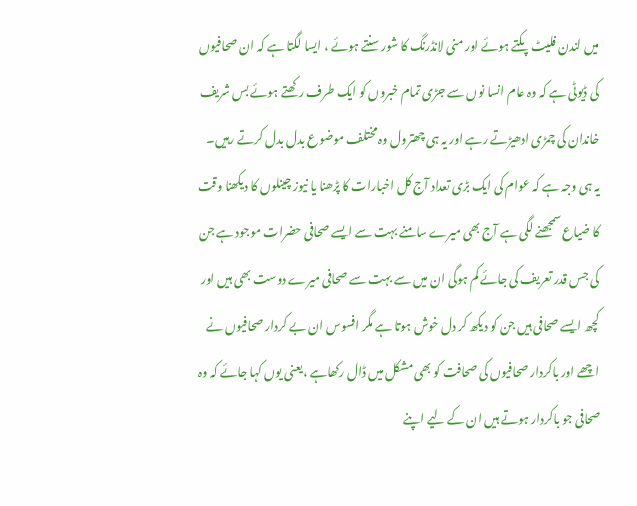میں لندن فلیٹ پکتے ہوئے اور منی لانڈرنگ کا شور سنتے ہوئے ، ایسا لگتا ہے کہ ان صحافیوں کی ڈیوٹی ہے کہ وہ عام انسا نوں سے جڑی تمام خبروں کو ایک طرف رکھتے ہوئے بس شریف خاندان کی چمڑی ادھیڑتے رہے اور یہ ہی چھترول وہ مختلف موضوع بدل بدل کرتے رہیں۔
یہ ہی وجہ ہے کہ عوام کی ایک بڑی تعداد آج کل اخبارات کا پڑھنا یا نیوز چینلوں کا دیکھنا وقت کا ضیاع سمجھنے لگی ہے آج بھی میرے سامنے بہت سے ایسے صحافی حضرات موجود ہے جن کی جس قدر تعریف کی جائے کم ہوگی ان میں سے بہت سے صحافی میرے دوست بھی ہیں اور کچھ ایسے صحافی ہیں جن کو دیکھ کر دل خوش ہوتا ہے مگر افسوس ان بے کردار صحافیوں نے اچھے اور باکردار صحافیوں کی صحافت کو بھی مشکل میں ڈال رکھاہے ،یعنی یوں کہا جائے کہ وہ صحافی جو باکردار ہوتے ہیں ان کے لیے اپنے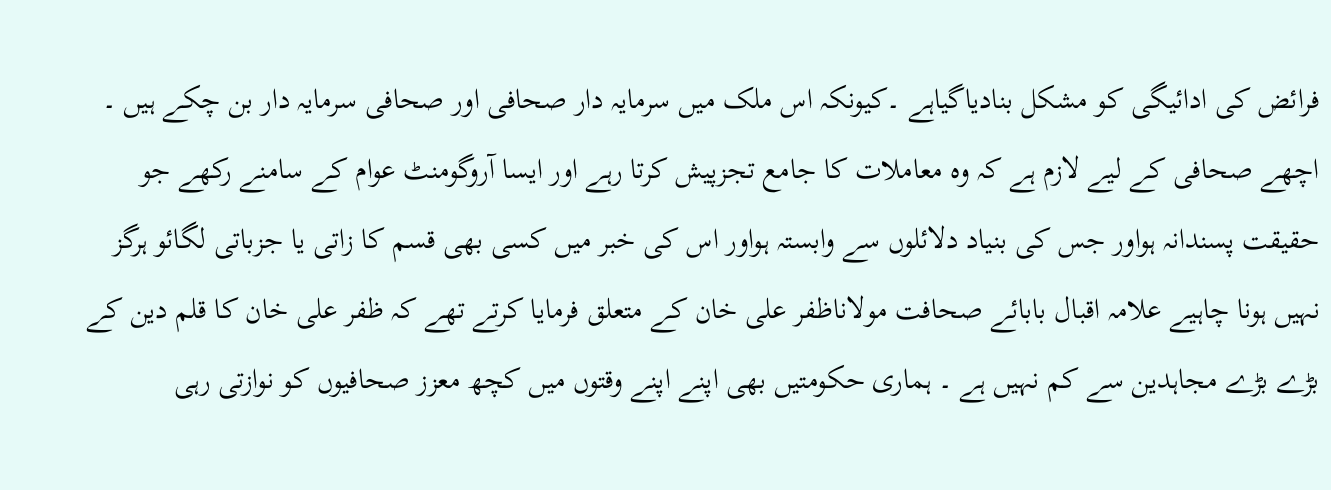فرائض کی ادائیگی کو مشکل بنادیاگیاہے ۔کیونکہ اس ملک میں سرمایہ دار صحافی اور صحافی سرمایہ دار بن چکے ہیں ۔ اچھے صحافی کے لیے لازم ہے کہ وہ معاملات کا جامع تجزپیش کرتا رہے اور ایسا آروگومنٹ عوام کے سامنے رکھے جو حقیقت پسندانہ ہواور جس کی بنیاد دلائلوں سے وابستہ ہواور اس کی خبر میں کسی بھی قسم کا زاتی یا جزباتی لگائو ہرگز نہیں ہونا چاہیے علامہ اقبال بابائے صحافت مولاناظفر علی خان کے متعلق فرمایا کرتے تھے کہ ظفر علی خان کا قلم دین کے بڑے بڑے مجاہدین سے کم نہیں ہے ۔ ہماری حکومتیں بھی اپنے اپنے وقتوں میں کچھ معزز صحافیوں کو نوازتی رہی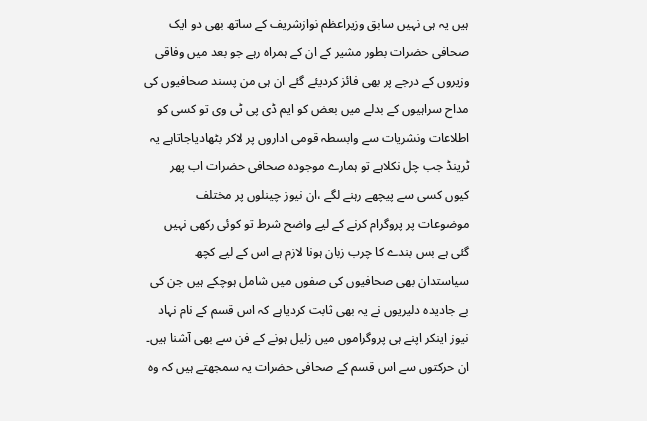ہیں یہ ہی نہیں سابق وزیراعظم نوازشریف کے ساتھ بھی دو ایک صحافی حضرات بطور مشیر کے ان کے ہمراہ رہے جو بعد میں وفاقی وزیروں کے درجے پر بھی فائز کردیئے گئے ان ہی من پسند صحافیوں کی مداح سراہیوں کے بدلے میں بعض کو ایم ڈی پی ٹی وی تو کسی کو اطلاعات ونشریات سے وابسطہ قومی اداروں پر لاکر بٹھادیاجاتاہے یہ ٹرینڈ جب چل نکلاہے تو ہمارے موجودہ صحافی حضرات اب پھر کیوں کسی سے پیچھے رہنے لگے ،ان نیوز چینلوں پر مختلف موضوعات پر پروگرام کرنے کے لیے واضح شرط تو کوئی رکھی نہیں گئی ہے بس بندے کا چرب زبان ہونا لازم ہے اس کے لیے کچھ سیاستدان بھی صحافیوں کی صفوں میں شامل ہوچکے ہیں جن کی بے جادیدہ دلیریوں نے یہ بھی ثابت کردیاہے کہ اس قسم کے نام نہاد نیوز اینکر اپنے ہی پروگراموں میں زلیل ہونے کے فن سے بھی آشنا ہیں۔
ان حرکتوں سے اس قسم کے صحافی حضرات یہ سمجھتے ہیں کہ وہ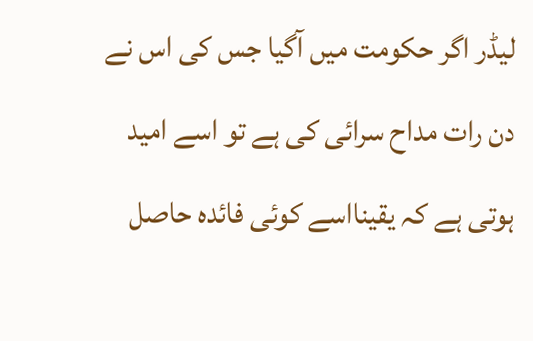لیڈر اگر حکومت میں آگیا جس کی اس نے دن رات مداح سرائی کی ہے تو اسے امید ہوتی ہے کہ یقینااسے کوئی فائدہ حاصل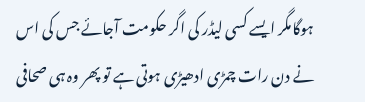ہوگامگر ایسے کسی لیڈر کی اگر حکومت آجائے جس کی اس نے دن رات چمڑی ادھیڑی ہوتی ہے تو پھر وہ ہی صحافی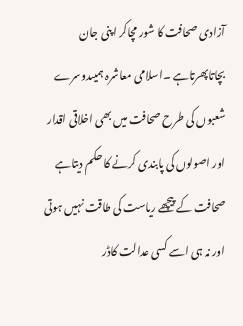آزادی صحافت کا شور مچاکر اپنی جان بچاتاپھرتاہے ۔اسلامی معاشرہ ہمیںدوسرے شعبوں کی طرح صحافت میں بھی اخلاقی اقدار اور اصولوں کی پابندی کرنے کا حکم دیتاہے صحافت کے پیچھے ریاست کی طاقت نہیں ہوتی اور نہ ہی اسے کسی عدالت کاڈر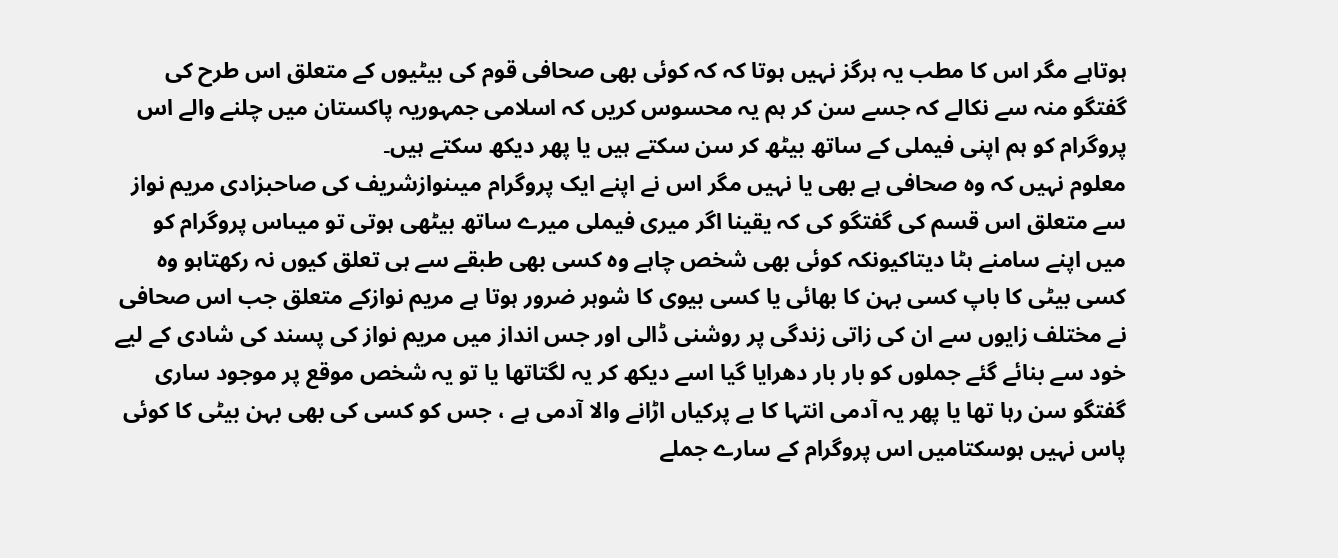ہوتاہے مگر اس کا مطب یہ ہرگز نہیں ہوتا کہ کہ کوئی بھی صحافی قوم کی بیٹیوں کے متعلق اس طرح کی گفتگو منہ سے نکالے کہ جسے سن کر ہم یہ محسوس کریں کہ اسلامی جمہوریہ پاکستان میں چلنے والے اس پروگرام کو ہم اپنی فیملی کے ساتھ بیٹھ کر سن سکتے ہیں یا پھر دیکھ سکتے ہیں۔
معلوم نہیں کہ وہ صحافی ہے بھی یا نہیں مگر اس نے اپنے ایک پروگرام میںنوازشریف کی صاحبزادی مریم نواز سے متعلق اس قسم کی گفتگو کی کہ یقینا اگر میری فیملی میرے ساتھ بیٹھی ہوتی تو میںاس پروگرام کو میں اپنے سامنے ہٹا دیتاکیونکہ کوئی بھی شخص چاہے وہ کسی بھی طبقے سے ہی تعلق کیوں نہ رکھتاہو وہ کسی بیٹی کا باپ کسی بہن کا بھائی یا کسی بیوی کا شوہر ضرور ہوتا ہے مریم نوازکے متعلق جب اس صحافی نے مختلف زایوں سے ان کی زاتی زندگی پر روشنی ڈالی اور جس انداز میں مریم نواز کی پسند کی شادی کے لیے خود سے بنائے گئے جملوں کو بار بار دھرایا گیا اسے دیکھ کر یہ لگتاتھا یا تو یہ شخص موقع پر موجود ساری گفتگو سن رہا تھا یا پھر یہ آدمی انتہا کا بے پرکیاں اڑانے والا آدمی ہے ، جس کو کسی کی بھی بہن بیٹی کا کوئی پاس نہیں ہوسکتامیں اس پروگرام کے سارے جملے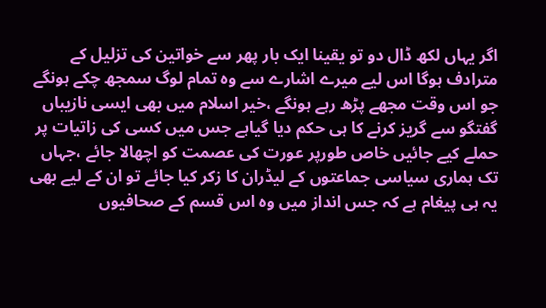اگر یہاں لکھ ڈال دو تو یقینا ایک بار پھر سے خواتین کی تزلیل کے مترادف ہوگا اس لیے میرے اشارے سے وہ تمام لوگ سمجھ چکے ہونگے جو اس وقت مجھے پڑھ رہے ہونگے ،خیر اسلام میں بھی ایسی نازیباں گفتگو سے گریز کرنے کا ہی حکم دیا گیاہے جس میں کسی کی زاتیات پر حملے کیے جائیں خاص طورپر عورت کی عصمت کو اچھالا جائے ،جہاں تک ہماری سیاسی جماعتوں کے لیڈران کا زکر کیا جائے تو ان کے لیے بھی یہ ہی پیغام ہے کہ جس انداز میں وہ اس قسم کے صحافیوں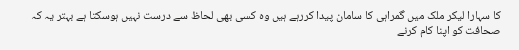کا سہارا لیکر ملک میں گمراہی کا سامان پیدا کررہے ہیں وہ کسی بھی لحاظ سے درست نہیں ہوسکتا ہے بہتر یہ کہ صحافت کو اپنا کام کرنے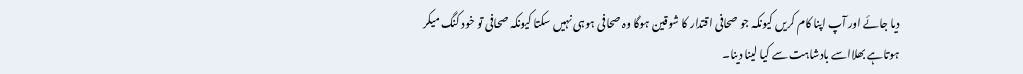دیا جائے اور آپ اپنا کام کریں کیونکہ جو صحافی اقتدار کا شوقین ہوگا وہ صحافی ہوہی نہیں سکتا کیونکہ صحافی تو خود کنگ میکر ہوتاہے بھلااسے بادشاہت سے کیا لینا دینا۔